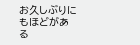お久しぶりにもほどがある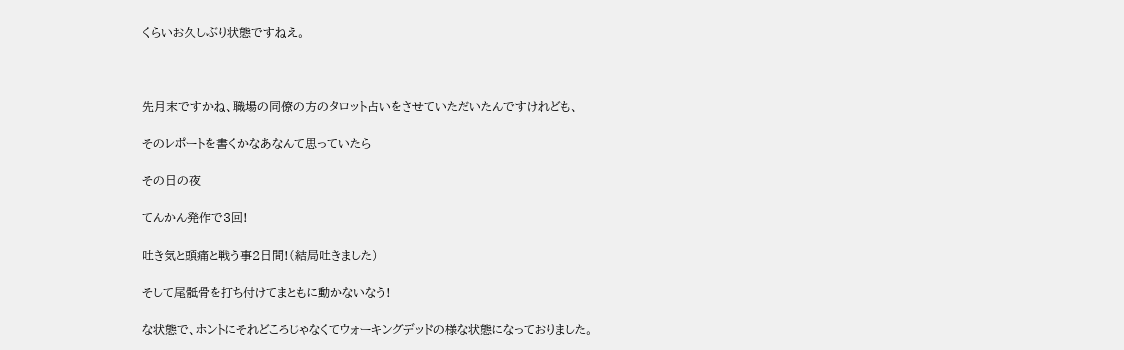くらいお久しぶり状態ですねえ。



先月末ですかね、職場の同僚の方のタロット占いをさせていただいたんですけれども、

そのレポートを書くかなあなんて思っていたら

その日の夜

てんかん発作で3回!

吐き気と頭痛と戦う事2日間!(結局吐きました)

そして尾骶骨を打ち付けてまともに動かないなう!

な状態で、ホントにそれどころじゃなくてウォーキングデッドの様な状態になっておりました。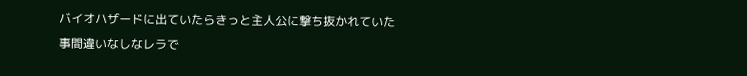バイオハザードに出ていたらきっと主人公に撃ち抜かれていた事間違いなしなレラで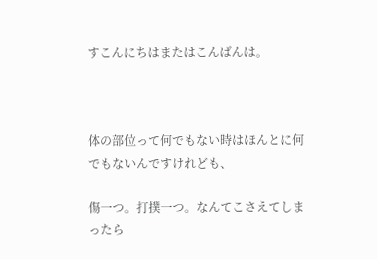すこんにちはまたはこんばんは。



体の部位って何でもない時はほんとに何でもないんですけれども、

傷一つ。打撲一つ。なんてこさえてしまったら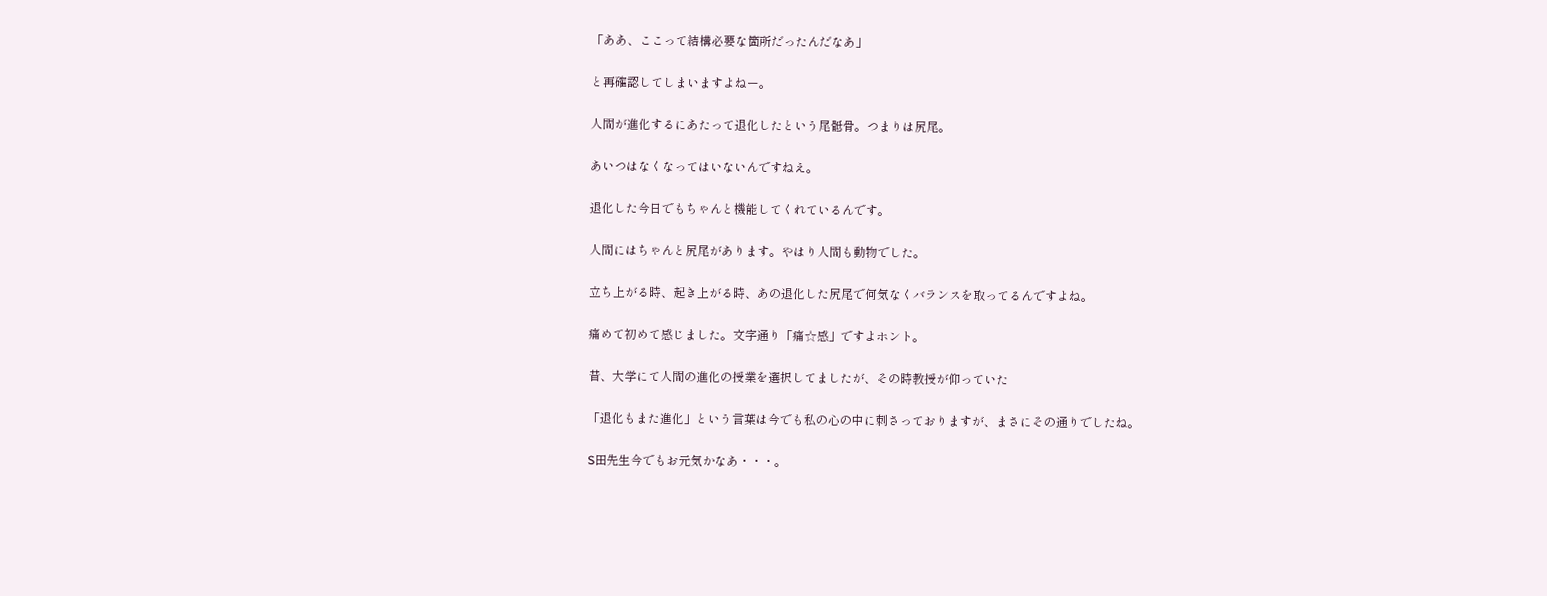「ああ、ここって結構必要な箇所だったんだなあ」

と再確認してしまいますよねー。

人間が進化するにあたって退化したという尾骶骨。つまりは尻尾。

あいつはなくなってはいないんですねえ。

退化した今日でもちゃんと機能してくれているんです。

人間にはちゃんと尻尾があります。やはり人間も動物でした。

立ち上がる時、起き上がる時、あの退化した尻尾で何気なくバランスを取ってるんですよね。

痛めて初めて感じました。文字通り「痛☆感」ですよホント。

昔、大学にて人間の進化の授業を選択してましたが、その時教授が仰っていた

「退化もまた進化」という言葉は今でも私の心の中に刺さっておりますが、まさにその通りでしたね。

S田先生今でもお元気かなあ・・・。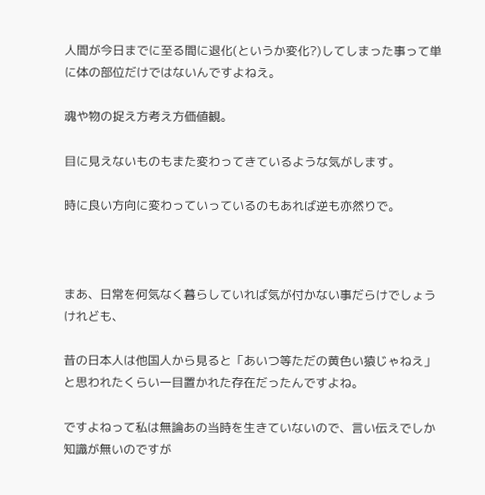人間が今日までに至る間に退化(というか変化?)してしまった事って単に体の部位だけではないんですよねえ。

魂や物の捉え方考え方価値観。

目に見えないものもまた変わってきているような気がします。

時に良い方向に変わっていっているのもあれば逆も亦然りで。



まあ、日常を何気なく暮らしていれば気が付かない事だらけでしょうけれども、

昔の日本人は他国人から見ると「あいつ等ただの黄色い猿じゃねえ」と思われたくらい一目置かれた存在だったんですよね。

ですよねって私は無論あの当時を生きていないので、言い伝えでしか知識が無いのですが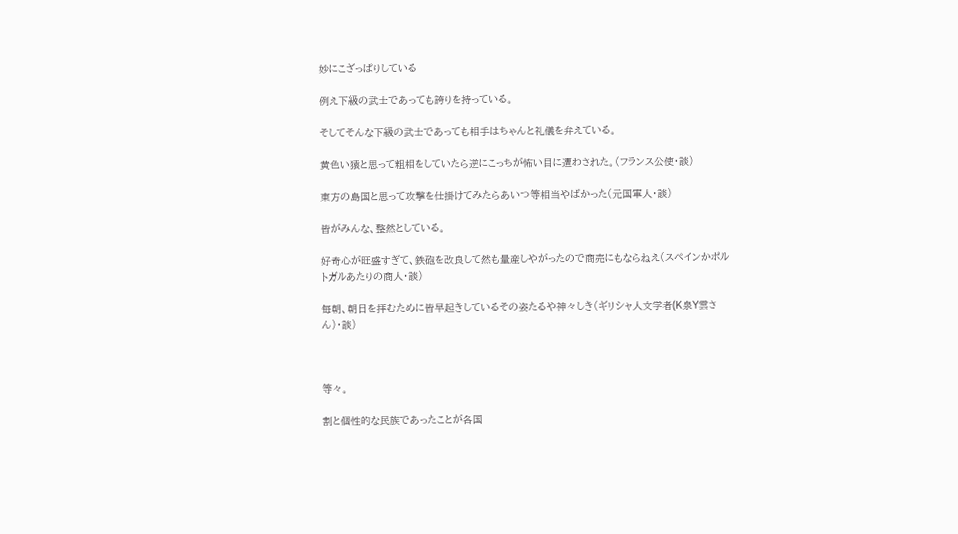妙にこざっぱりしている

例え下級の武士であっても誇りを持っている。

そしてそんな下級の武士であっても相手はちゃんと礼儀を弁えている。

黄色い猿と思って粗相をしていたら逆にこっちが怖い目に遭わされた。(フランス公使・談)

東方の島国と思って攻撃を仕掛けてみたらあいつ等相当やばかった(元国軍人・談)

皆がみんな、整然としている。

好奇心が旺盛すぎて、鉄砲を改良して然も量産しやがったので商売にもならねえ(スペインかポルトガルあたりの商人・談)

毎朝、朝日を拝むために皆早起きしているその姿たるや神々しき(ギリシャ人文学者(K泉Y雲さん)・談)



等々。

割と個性的な民族であったことが各国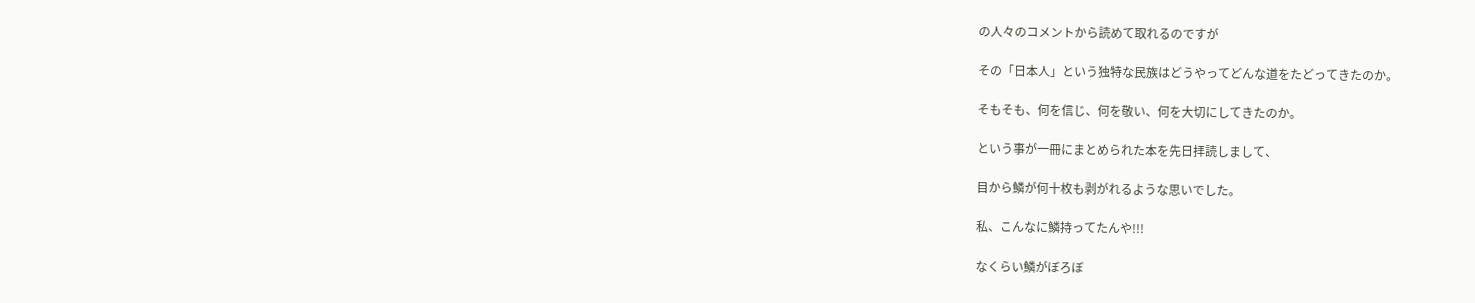の人々のコメントから読めて取れるのですが

その「日本人」という独特な民族はどうやってどんな道をたどってきたのか。

そもそも、何を信じ、何を敬い、何を大切にしてきたのか。

という事が一冊にまとめられた本を先日拝読しまして、

目から鱗が何十枚も剥がれるような思いでした。

私、こんなに鱗持ってたんや!!!

なくらい鱗がぼろぼ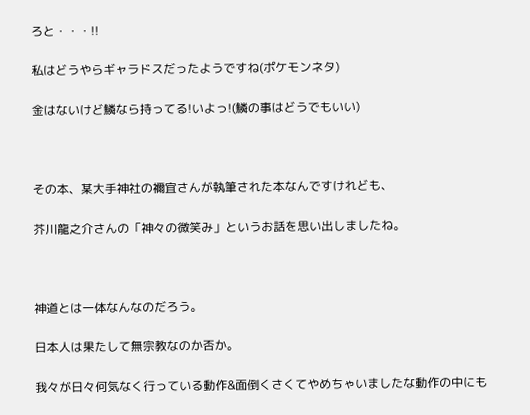ろと・・・!!

私はどうやらギャラドスだったようですね(ポケモンネタ)

金はないけど鱗なら持ってる!いよっ!(鱗の事はどうでもいい)



その本、某大手神社の禰宜さんが執筆された本なんですけれども、

芥川龍之介さんの「神々の微笑み」というお話を思い出しましたね。



神道とは一体なんなのだろう。

日本人は果たして無宗教なのか否か。

我々が日々何気なく行っている動作&面倒くさくてやめちゃいましたな動作の中にも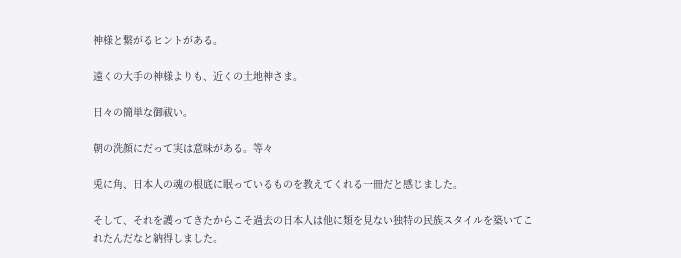神様と繋がるヒントがある。

遠くの大手の神様よりも、近くの土地神さま。

日々の簡単な御祓い。

朝の洗顔にだって実は意味がある。等々

兎に角、日本人の魂の根底に眠っているものを教えてくれる一冊だと感じました。

そして、それを護ってきたからこそ過去の日本人は他に類を見ない独特の民族スタイルを築いてこれたんだなと納得しました。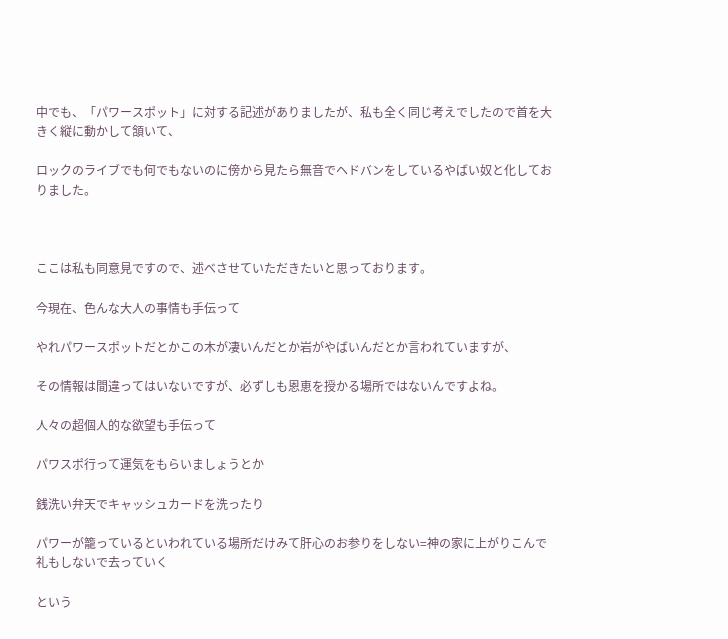中でも、「パワースポット」に対する記述がありましたが、私も全く同じ考えでしたので首を大きく縦に動かして頷いて、

ロックのライブでも何でもないのに傍から見たら無音でヘドバンをしているやばい奴と化しておりました。



ここは私も同意見ですので、述べさせていただきたいと思っております。

今現在、色んな大人の事情も手伝って

やれパワースポットだとかこの木が凄いんだとか岩がやばいんだとか言われていますが、

その情報は間違ってはいないですが、必ずしも恩恵を授かる場所ではないんですよね。

人々の超個人的な欲望も手伝って

パワスポ行って運気をもらいましょうとか

銭洗い弁天でキャッシュカードを洗ったり

パワーが籠っているといわれている場所だけみて肝心のお参りをしない=神の家に上がりこんで礼もしないで去っていく

という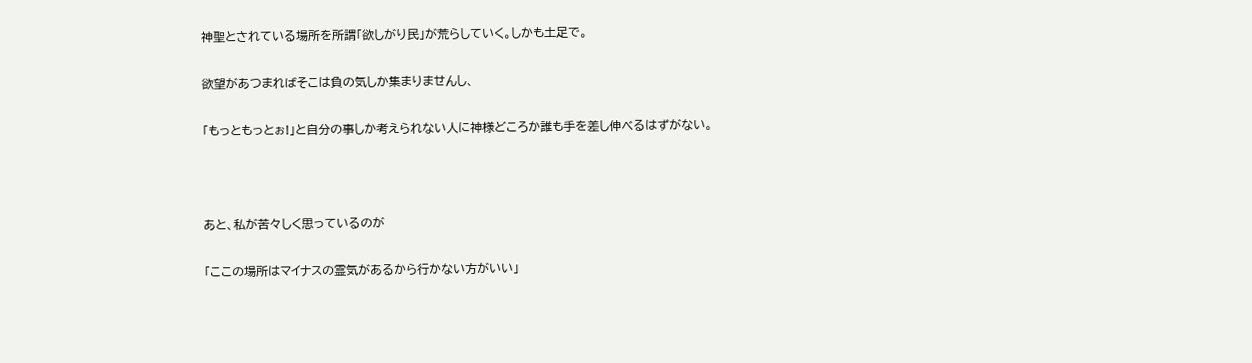神聖とされている場所を所謂「欲しがり民」が荒らしていく。しかも土足で。

欲望があつまればそこは負の気しか集まりませんし、

「もっともっとぉ!」と自分の事しか考えられない人に神様どころか誰も手を差し伸べるはずがない。



あと、私が苦々しく思っているのが

「ここの場所はマイナスの霊気があるから行かない方がいい」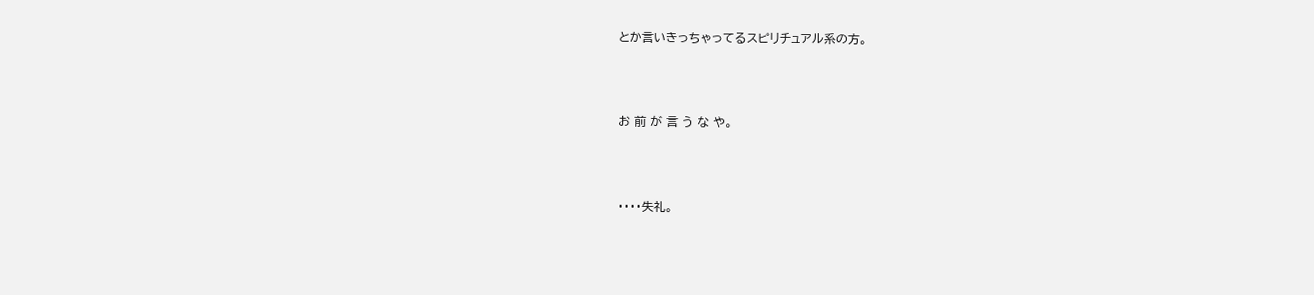とか言いきっちゃってるスピリチュアル系の方。



お 前 が 言 う な や。



・・・・失礼。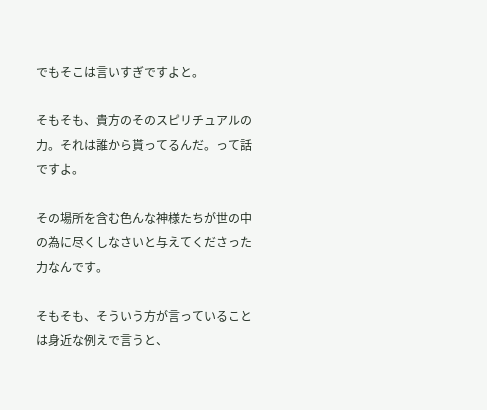でもそこは言いすぎですよと。

そもそも、貴方のそのスピリチュアルの力。それは誰から貰ってるんだ。って話ですよ。

その場所を含む色んな神様たちが世の中の為に尽くしなさいと与えてくださった力なんです。

そもそも、そういう方が言っていることは身近な例えで言うと、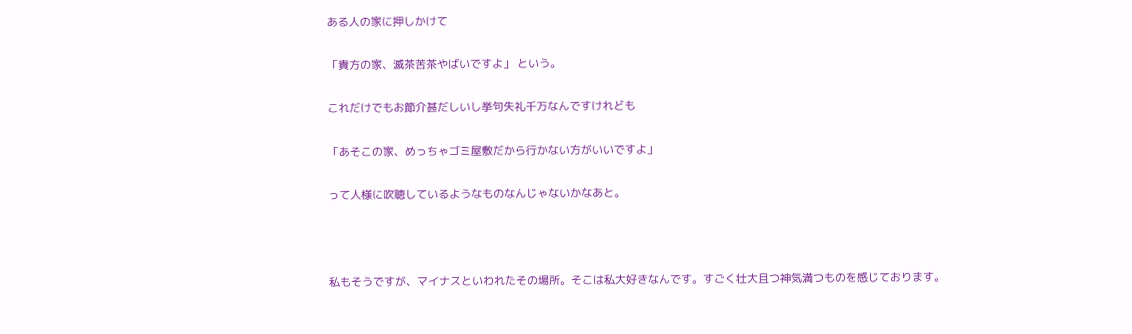ある人の家に押しかけて

「貴方の家、滅茶苦茶やばいですよ」 という。

これだけでもお節介甚だしいし挙句失礼千万なんですけれども

「あそこの家、めっちゃゴミ屋敷だから行かない方がいいですよ」

って人様に吹聴しているようなものなんじゃないかなあと。



私もそうですが、マイナスといわれたその場所。そこは私大好きなんです。すごく壮大且つ神気満つものを感じております。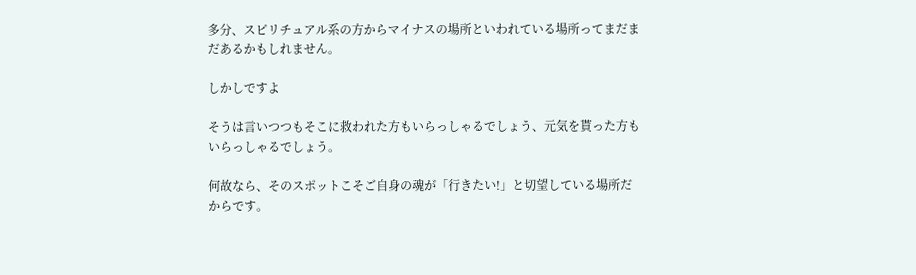多分、スピリチュアル系の方からマイナスの場所といわれている場所ってまだまだあるかもしれません。

しかしですよ

そうは言いつつもそこに救われた方もいらっしゃるでしょう、元気を貰った方もいらっしゃるでしょう。

何故なら、そのスポットこそご自身の魂が「行きたい!」と切望している場所だからです。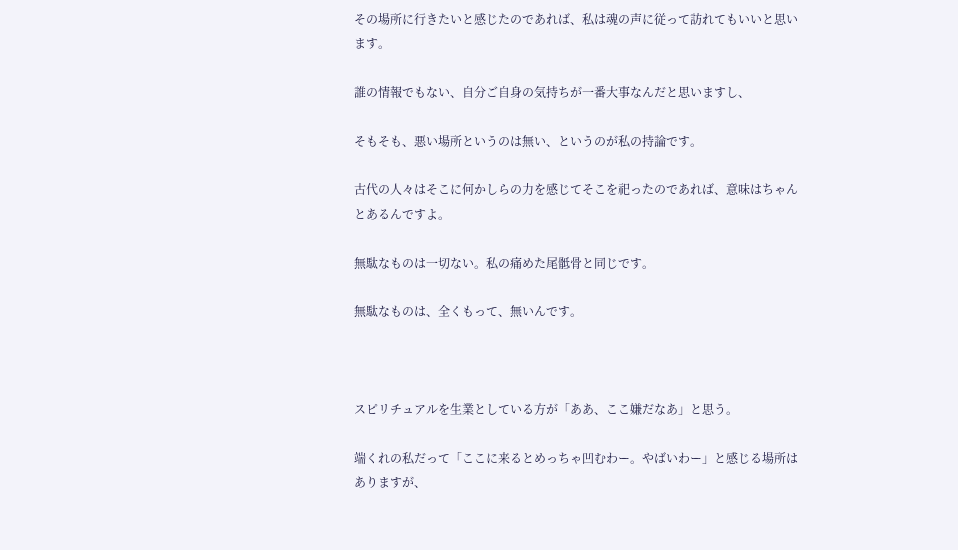その場所に行きたいと感じたのであれば、私は魂の声に従って訪れてもいいと思います。

誰の情報でもない、自分ご自身の気持ちが一番大事なんだと思いますし、

そもそも、悪い場所というのは無い、というのが私の持論です。

古代の人々はそこに何かしらの力を感じてそこを祀ったのであれば、意味はちゃんとあるんですよ。

無駄なものは一切ない。私の痛めた尾骶骨と同じです。

無駄なものは、全くもって、無いんです。



スピリチュアルを生業としている方が「ああ、ここ嫌だなあ」と思う。

端くれの私だって「ここに来るとめっちゃ凹むわー。やばいわー」と感じる場所はありますが、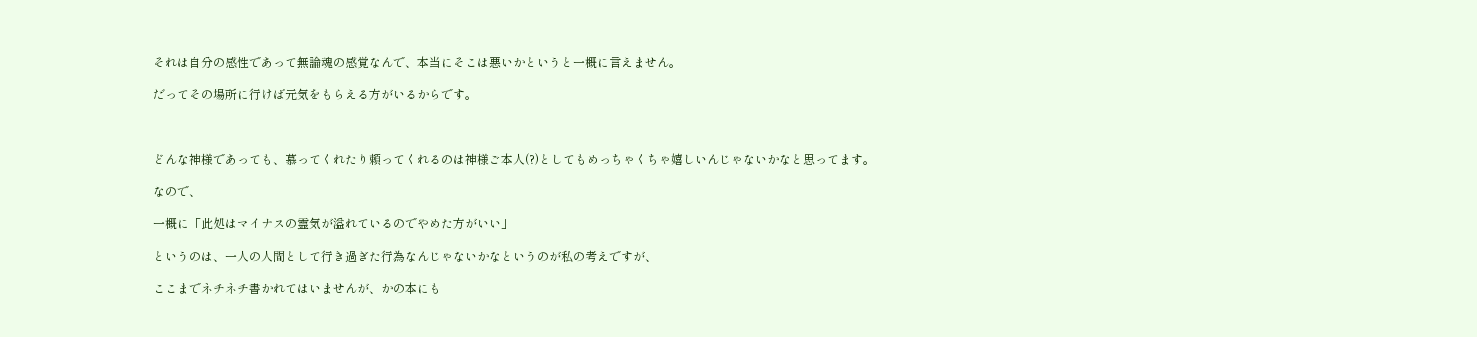それは自分の感性であって無論魂の感覚なんで、本当にそこは悪いかというと一概に言えません。

だってその場所に行けば元気をもらえる方がいるからです。



どんな神様であっても、慕ってくれたり頼ってくれるのは神様ご本人(?)としてもめっちゃくちゃ嬉しいんじゃないかなと思ってます。

なので、

一概に「此処はマイナスの霊気が溢れているのでやめた方がいい」

というのは、一人の人間として行き過ぎた行為なんじゃないかなというのが私の考えですが、

ここまでネチネチ書かれてはいませんが、かの本にも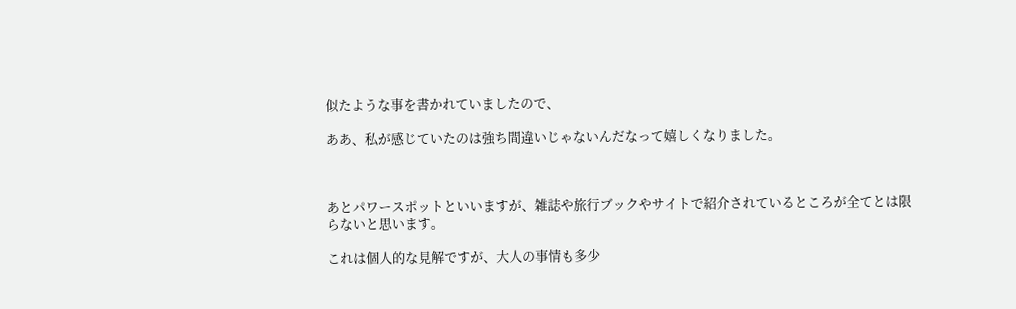似たような事を書かれていましたので、

ああ、私が感じていたのは強ち間違いじゃないんだなって嬉しくなりました。



あとパワースポットといいますが、雑誌や旅行ブックやサイトで紹介されているところが全てとは限らないと思います。

これは個人的な見解ですが、大人の事情も多少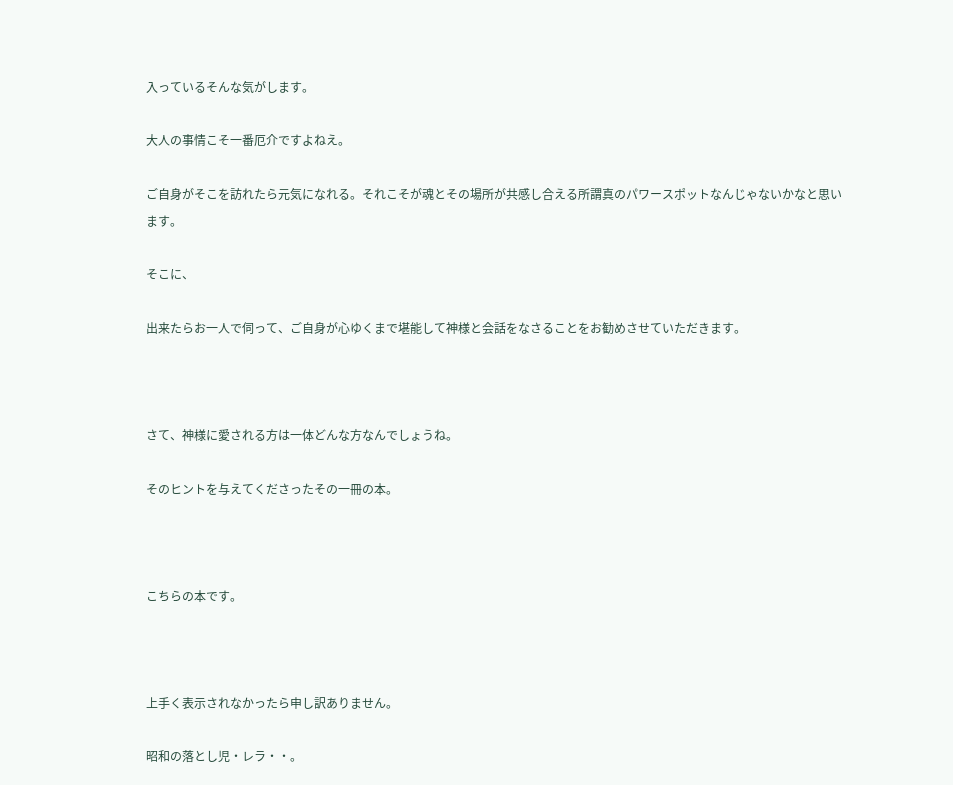入っているそんな気がします。

大人の事情こそ一番厄介ですよねえ。

ご自身がそこを訪れたら元気になれる。それこそが魂とその場所が共感し合える所謂真のパワースポットなんじゃないかなと思います。

そこに、

出来たらお一人で伺って、ご自身が心ゆくまで堪能して神様と会話をなさることをお勧めさせていただきます。



さて、神様に愛される方は一体どんな方なんでしょうね。

そのヒントを与えてくださったその一冊の本。



こちらの本です。



上手く表示されなかったら申し訳ありません。

昭和の落とし児・レラ・・。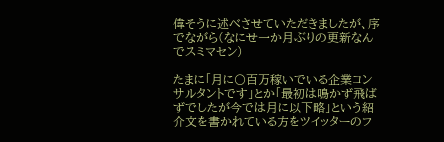偉そうに述べさせていただきましたが、序でながら(なにせ一か月ぶりの更新なんでスミマセン)

たまに「月に〇百万稼いでいる企業コンサルタントです」とか「最初は鳴かず飛ばずでしたが今では月に以下略」という紹介文を書かれている方をツイッターのフ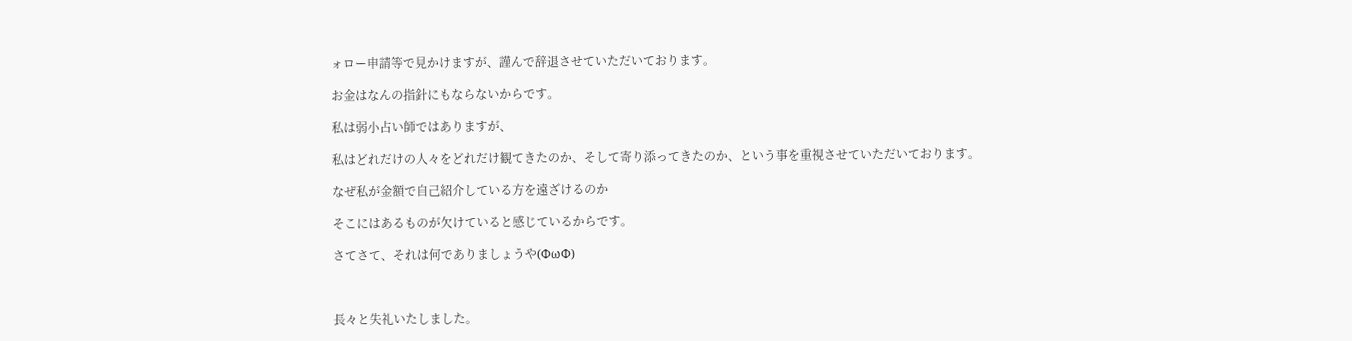ォロー申請等で見かけますが、謹んで辞退させていただいております。

お金はなんの指針にもならないからです。

私は弱小占い師ではありますが、

私はどれだけの人々をどれだけ観てきたのか、そして寄り添ってきたのか、という事を重視させていただいております。

なぜ私が金額で自己紹介している方を遠ざけるのか

そこにはあるものが欠けていると感じているからです。

さてさて、それは何でありましょうや(ΦωΦ)



長々と失礼いたしました。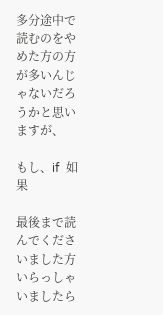多分途中で読むのをやめた方の方が多いんじゃないだろうかと思いますが、

もし、if  如果

最後まで読んでくださいました方いらっしゃいましたら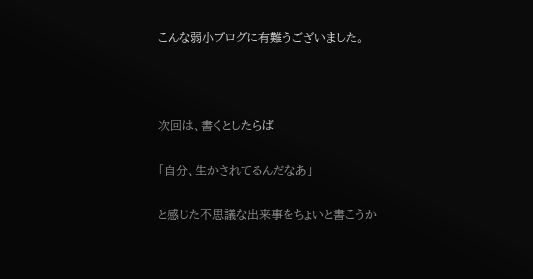こんな弱小ブログに有難うございました。



次回は、書くとしたらば

「自分、生かされてるんだなあ」

と感じた不思議な出来事をちょいと書こうか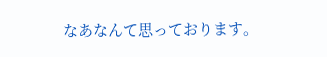なあなんて思っております。